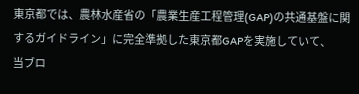東京都では、農林水産省の「農業生産工程管理(GAP)の共通基盤に関するガイドライン」に完全準拠した東京都GAPを実施していて、
当ブロ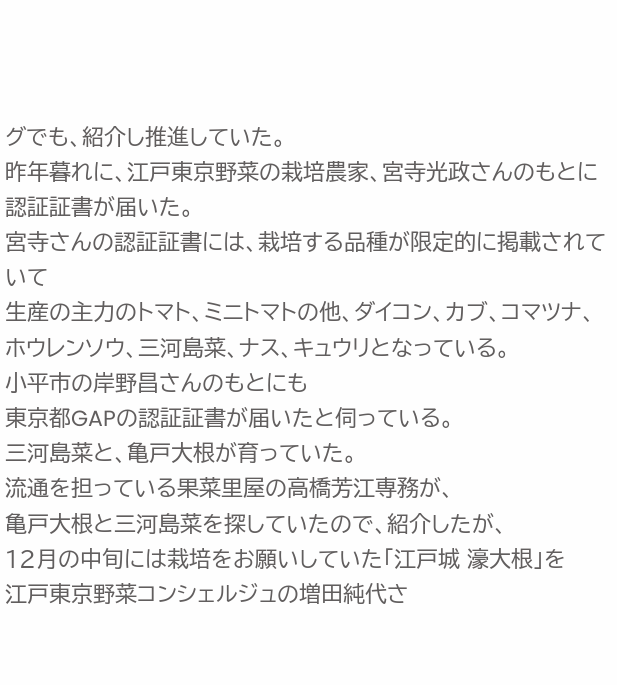グでも、紹介し推進していた。
昨年暮れに、江戸東京野菜の栽培農家、宮寺光政さんのもとに認証証書が届いた。
宮寺さんの認証証書には、栽培する品種が限定的に掲載されていて
生産の主力のトマト、ミニトマトの他、ダイコン、カブ、コマツナ、
ホウレンソウ、三河島菜、ナス、キュウリとなっている。
小平市の岸野昌さんのもとにも
東京都GAPの認証証書が届いたと伺っている。
三河島菜と、亀戸大根が育っていた。
流通を担っている果菜里屋の高橋芳江専務が、
亀戸大根と三河島菜を探していたので、紹介したが、
12月の中旬には栽培をお願いしていた「江戸城 濠大根」を
江戸東京野菜コンシェルジュの増田純代さ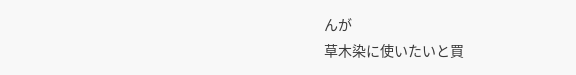んが
草木染に使いたいと買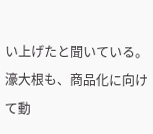い上げたと聞いている。
濠大根も、商品化に向けて動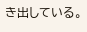き出している。